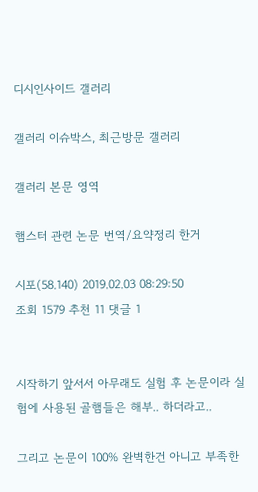디시인사이드 갤러리

갤러리 이슈박스, 최근방문 갤러리

갤러리 본문 영역

햄스터 관련 논문 번역/요약정리 한거

시포(58.140) 2019.02.03 08:29:50
조회 1579 추천 11 댓글 1


시작하기 앞서서 아무래도 실험 후 논문이라 실험에 사용된 골햄들은 해부.. 하더라고..

그리고 논문이 100% 완벽한건 아니고 부족한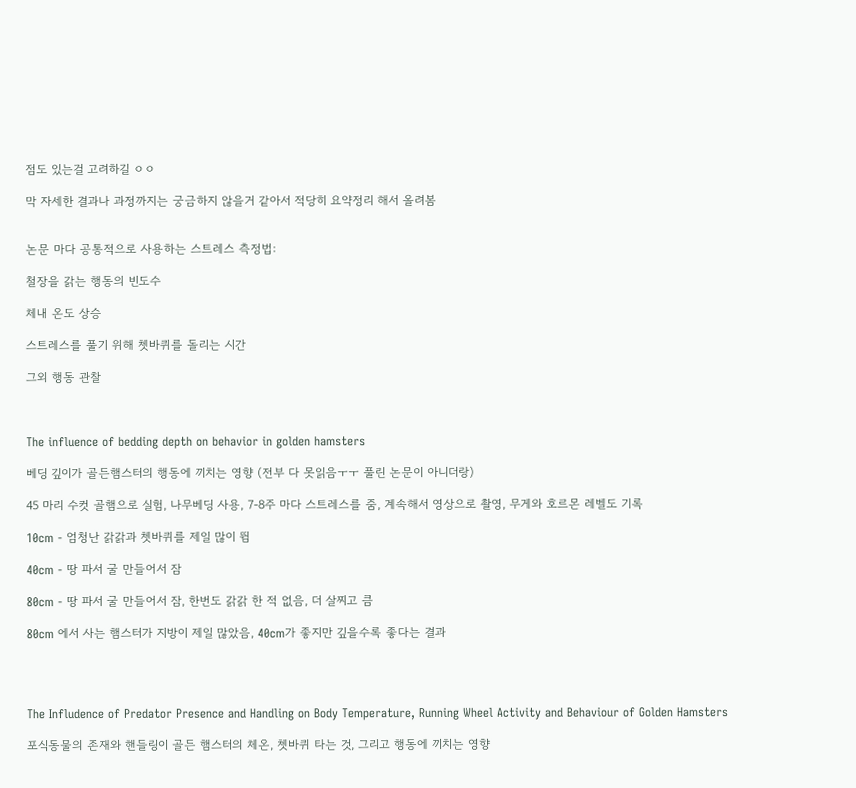점도 있는걸 고려하길 ㅇㅇ

막 자세한 결과나 과정까지는 궁금하지 않을거 같아서 적당히 요약정리 해서 올려봄


논문 마다 공통적으로 사용하는 스트레스 측정법:

철장을 갉는 행동의 빈도수

체내 온도 상승

스트레스를 풀기 위해 쳇바퀴를 돌리는 시간

그외 행동 관찰



The influence of bedding depth on behavior in golden hamsters

베딩 깊이가 골든햄스터의 행동에 끼치는 영향 (전부 다 못읽음ㅜㅜ 풀린 논문이 아니더랑)

45 마리 수컷 골햄으로 실험, 나무베딩 사용, 7-8주 마다 스트레스를 줌, 계속해서 영상으로 촬영, 무게와 호르몬 레벨도 기록

10cm - 엄청난 갉갉과 쳇바퀴를 제일 많이 뜀

40cm - 땅 파서 굴 만들어서 잠

80cm - 땅 파서 굴 만들어서 잠, 한번도 갉갉 한 적 없음, 더 살찌고 큼

80cm 에서 사는 햄스터가 지방이 제일 많았음, 40cm가 좋지만 깊을수록 좋다는 결과




The Infludence of Predator Presence and Handling on Body Temperature, Running Wheel Activity and Behaviour of Golden Hamsters

포식동물의 존재와 핸들링이 골든 햄스터의 체온, 쳇바퀴 타는 것, 그리고 행동에 끼치는 영향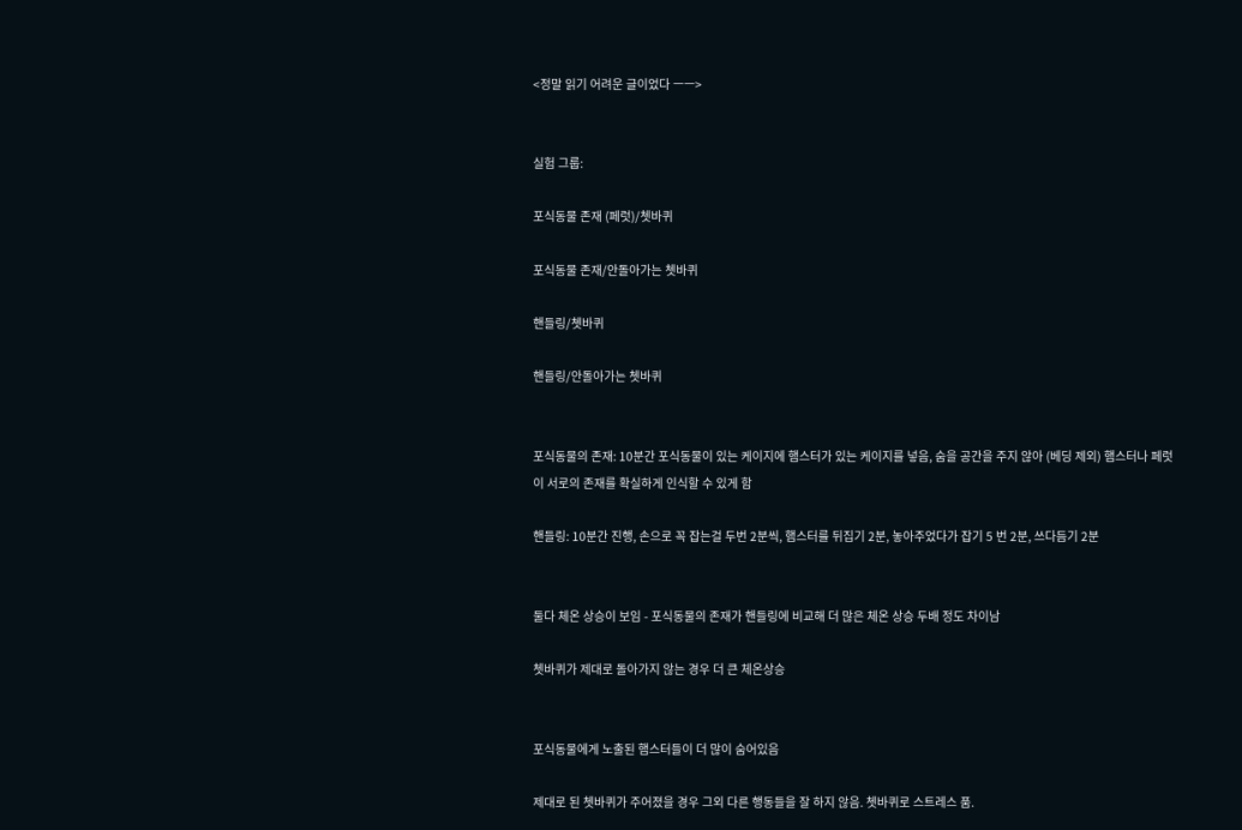<정말 읽기 어려운 글이었다 ㅡㅡ>


실험 그룹:

포식동물 존재 (페럿)/쳇바퀴

포식동물 존재/안돌아가는 쳇바퀴

핸들링/쳇바퀴

핸들링/안돌아가는 쳇바퀴


포식동물의 존재: 10분간 포식동물이 있는 케이지에 햄스터가 있는 케이지를 넣음, 숨을 공간을 주지 않아 (베딩 제외) 햄스터나 페럿이 서로의 존재를 확실하게 인식할 수 있게 함

핸들링: 10분간 진행, 손으로 꼭 잡는걸 두번 2분씩, 햄스터를 뒤집기 2분, 놓아주었다가 잡기 5 번 2분, 쓰다듬기 2분


둘다 체온 상승이 보임 - 포식동물의 존재가 핸들링에 비교해 더 많은 체온 상승 두배 정도 차이남

쳇바퀴가 제대로 돌아가지 않는 경우 더 큰 체온상승


포식동물에게 노출된 햄스터들이 더 많이 숨어있음

제대로 된 쳇바퀴가 주어졌을 경우 그외 다른 행동들을 잘 하지 않음. 쳇바퀴로 스트레스 품.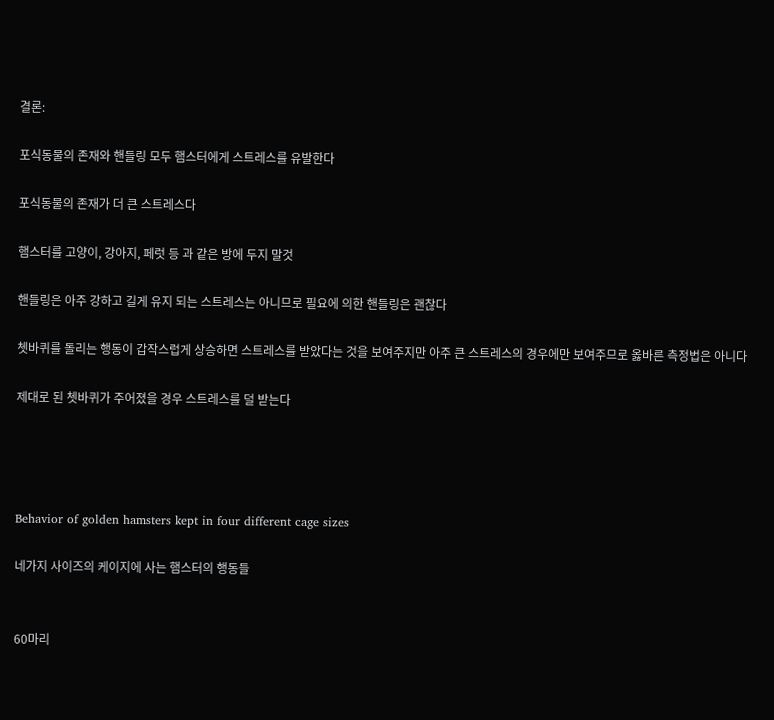결론:

포식동물의 존재와 핸들링 모두 햄스터에게 스트레스를 유발한다

포식동물의 존재가 더 큰 스트레스다

햄스터를 고양이, 강아지, 페럿 등 과 같은 방에 두지 말것

핸들링은 아주 강하고 길게 유지 되는 스트레스는 아니므로 필요에 의한 핸들링은 괜찮다

쳇바퀴를 돌리는 행동이 갑작스럽게 상승하면 스트레스를 받았다는 것을 보여주지만 아주 큰 스트레스의 경우에만 보여주므로 옳바른 측정법은 아니다

제대로 된 쳇바퀴가 주어졌을 경우 스트레스를 덜 받는다




Behavior of golden hamsters kept in four different cage sizes

네가지 사이즈의 케이지에 사는 햄스터의 행동들


60마리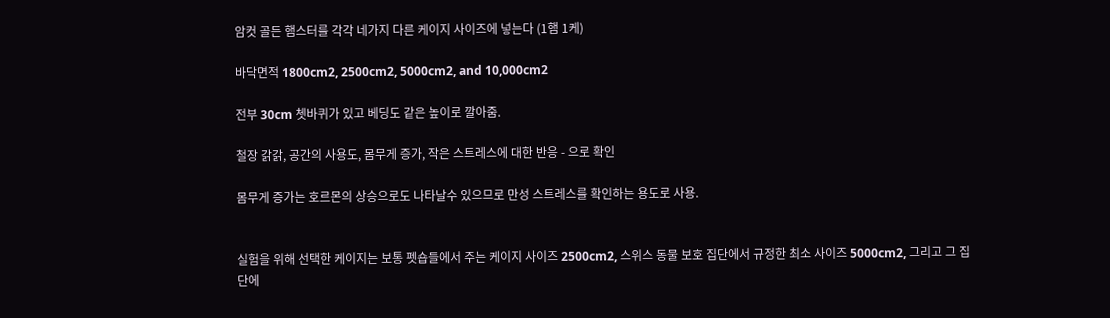암컷 골든 햄스터를 각각 네가지 다른 케이지 사이즈에 넣는다 (1햄 1케)

바닥면적 1800cm2, 2500cm2, 5000cm2, and 10,000cm2

전부 30cm 쳇바퀴가 있고 베딩도 같은 높이로 깔아줌.

철장 갉갉, 공간의 사용도, 몸무게 증가, 작은 스트레스에 대한 반응 - 으로 확인

몸무게 증가는 호르몬의 상승으로도 나타날수 있으므로 만성 스트레스를 확인하는 용도로 사용.


실험을 위해 선택한 케이지는 보통 펫숍들에서 주는 케이지 사이즈 2500cm2, 스위스 동물 보호 집단에서 규정한 최소 사이즈 5000cm2, 그리고 그 집단에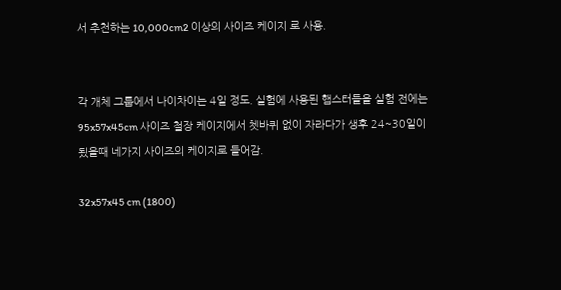서 추천하는 10,000cm2 이상의 사이즈 케이지 로 사용.


각 개체 그룹에서 나이차이는 4일 정도. 실험에 사용된 햄스터들을 실험 전에는 95x57x45cm 사이즈 철장 케이지에서 쳇바퀴 없이 자라다가 생후 24~30일이 됬을때 네가지 사이즈의 케이지로 들어감.

32x57x45 cm (1800)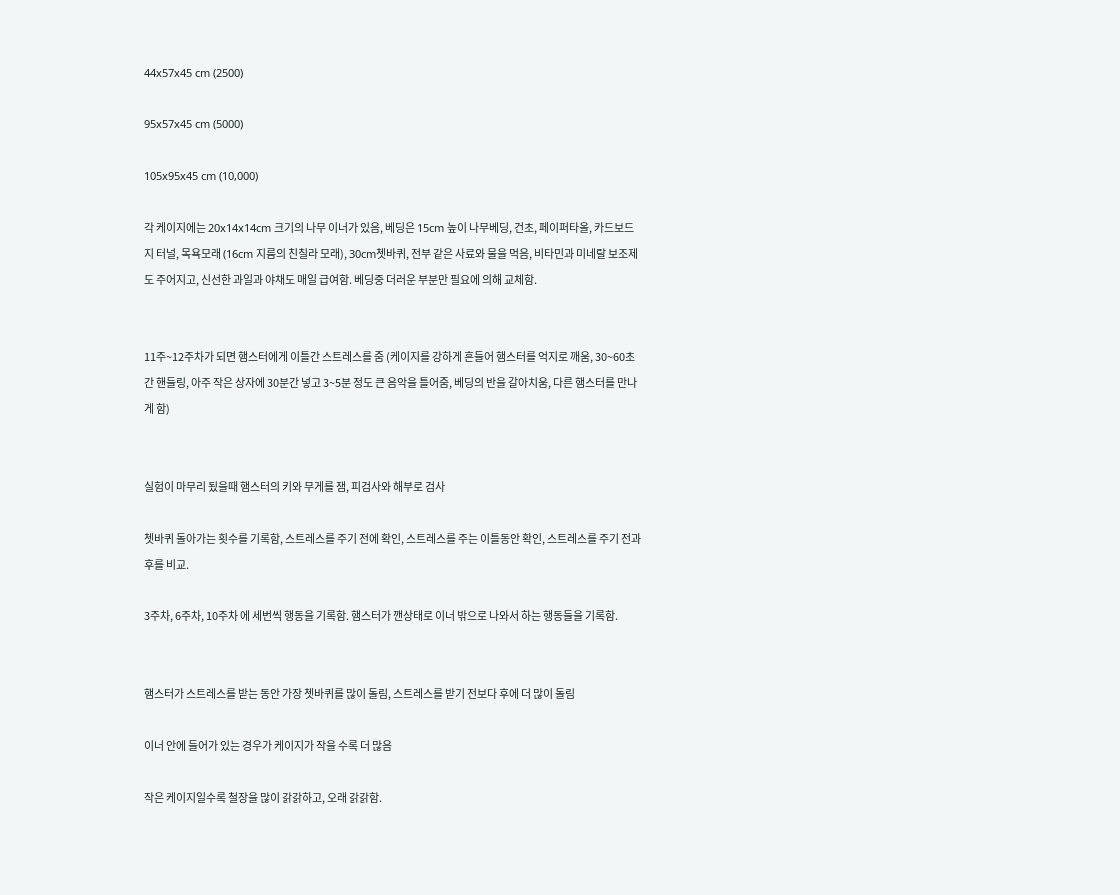44x57x45 cm (2500)

95x57x45 cm (5000)

105x95x45 cm (10,000)

각 케이지에는 20x14x14cm 크기의 나무 이너가 있음, 베딩은 15cm 높이 나무베딩, 건초, 페이퍼타올, 카드보드지 터널, 목욕모래 (16cm 지름의 친칠라 모래), 30cm쳇바퀴, 전부 같은 사료와 물을 먹음, 비타민과 미네랄 보조제도 주어지고, 신선한 과일과 야채도 매일 급여함. 베딩중 더러운 부분만 필요에 의해 교체함.


11주~12주차가 되면 햄스터에게 이틀간 스트레스를 줌 (케이지를 강하게 흔들어 햄스터를 억지로 깨움, 30~60초간 핸들링, 아주 작은 상자에 30분간 넣고 3~5분 정도 큰 음악을 틀어줌, 베딩의 반을 갈아치움, 다른 햄스터를 만나게 함)


실험이 마무리 됬을때 햄스터의 키와 무게를 잼, 피검사와 해부로 검사

쳇바퀴 돌아가는 횟수를 기록함, 스트레스를 주기 전에 확인, 스트레스를 주는 이틀동안 확인, 스트레스를 주기 전과 후를 비교.

3주차, 6주차, 10주차 에 세번씩 행동을 기록함. 햄스터가 깬상태로 이너 밖으로 나와서 하는 행동들을 기록함.


햄스터가 스트레스를 받는 동안 가장 쳇바퀴를 많이 돌림, 스트레스를 받기 전보다 후에 더 많이 돌림

이너 안에 들어가 있는 경우가 케이지가 작을 수록 더 많음

작은 케이지일수록 철장을 많이 갉갉하고, 오래 갉갉함.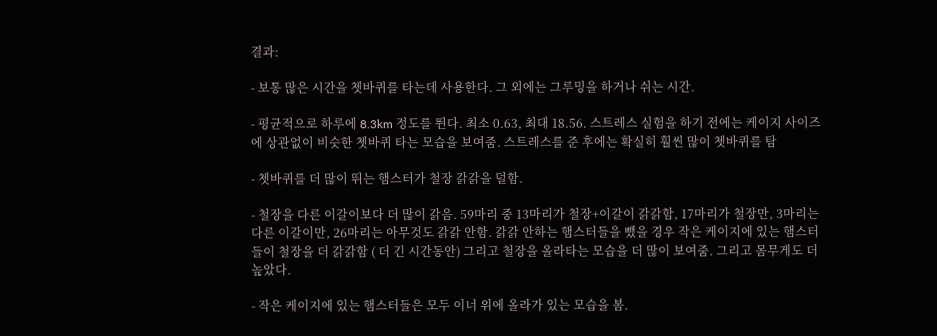결과:

- 보통 많은 시간을 쳇바퀴를 타는데 사용한다. 그 외에는 그루밍을 하거나 쉬는 시간.

- 평균적으로 하루에 8.3km 정도를 뛴다. 최소 0.63, 최대 18.56. 스트레스 실험을 하기 전에는 케이지 사이즈에 상관없이 비슷한 쳇바퀴 타는 모습을 보여줌. 스트레스를 준 후에는 확실히 훨씬 많이 쳇바퀴를 탐

- 쳇바퀴를 더 많이 뛰는 햄스터가 철장 갉갉을 덜함.

- 철장을 다른 이갈이보다 더 많이 갉음. 59마리 중 13마리가 철장+이갈이 갉갉함, 17마리가 철장만, 3마리는 다른 이갈이만, 26마리는 아무것도 갉갉 안함. 갉갉 안하는 햄스터들을 뺐을 경우 작은 케이지에 있는 햄스터들이 철장을 더 갉갉함 ( 더 긴 시간동안) 그리고 철장을 올라타는 모습을 더 많이 보여줌. 그리고 몸무게도 더 높았다.

- 작은 케이지에 있는 햄스터들은 모두 이너 위에 올라가 있는 모습을 봄.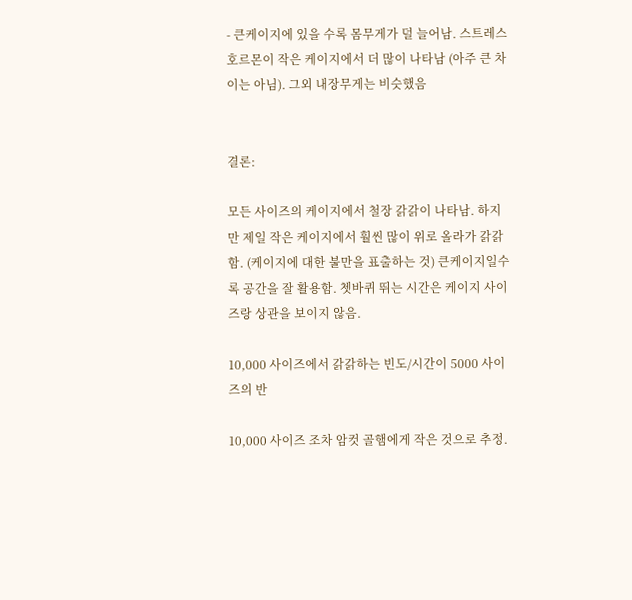- 큰케이지에 있을 수록 몸무게가 덜 늘어남. 스트레스 호르몬이 작은 케이지에서 더 많이 나타남 (아주 큰 차이는 아님). 그외 내장무게는 비슷했음


결론:

모든 사이즈의 케이지에서 철장 갉갉이 나타남. 하지만 제일 작은 케이지에서 훨씬 많이 위로 올라가 갉갉함. (케이지에 대한 불만을 표출하는 것) 큰케이지일수록 공간을 잘 활용함. 쳇바퀴 뛰는 시간은 케이지 사이즈랑 상관을 보이지 않음.

10,000 사이즈에서 갉갉하는 빈도/시간이 5000 사이즈의 반

10,000 사이즈 조차 암컷 골햄에게 작은 것으로 추정.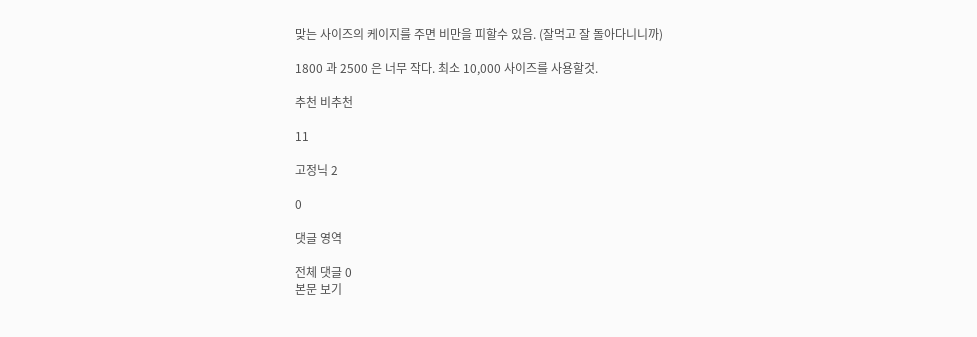맞는 사이즈의 케이지를 주면 비만을 피할수 있음. (잘먹고 잘 돌아다니니까)

1800 과 2500 은 너무 작다. 최소 10,000 사이즈를 사용할것.

추천 비추천

11

고정닉 2

0

댓글 영역

전체 댓글 0
본문 보기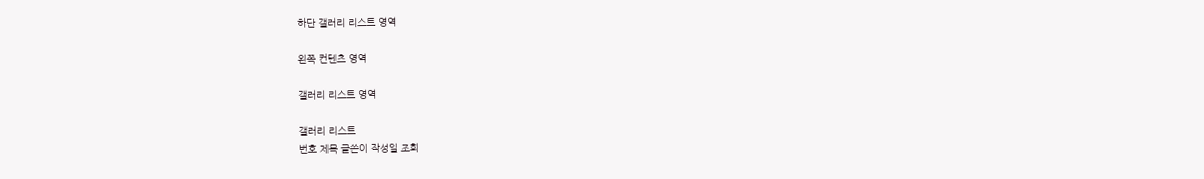하단 갤러리 리스트 영역

왼쪽 컨텐츠 영역

갤러리 리스트 영역

갤러리 리스트
번호 제목 글쓴이 작성일 조회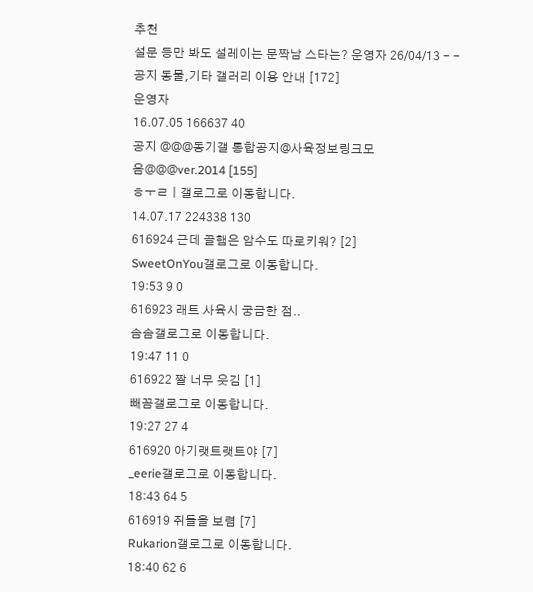추천
설문 등만 봐도 설레이는 문짝남 스타는? 운영자 26/04/13 - -
공지 동물,기타 갤러리 이용 안내 [172]
운영자
16.07.05 166637 40
공지 @@@동기갤 통합공지@사육정보링크모음@@@ver.2014 [155]
ㅎㅜㄹㅣ갤로그로 이동합니다.
14.07.17 224338 130
616924 근데 골햄은 암수도 따로키워? [2]
SweetOnYou갤로그로 이동합니다.
19:53 9 0
616923 래트 사육시 궁금한 점..
솜솜갤로그로 이동합니다.
19:47 11 0
616922 짤 너무 웃김 [1]
빼꼼갤로그로 이동합니다.
19:27 27 4
616920 아기랫트랫트야 [7]
_eerie갤로그로 이동합니다.
18:43 64 5
616919 쥐들을 보렴 [7]
Rukarion갤로그로 이동합니다.
18:40 62 6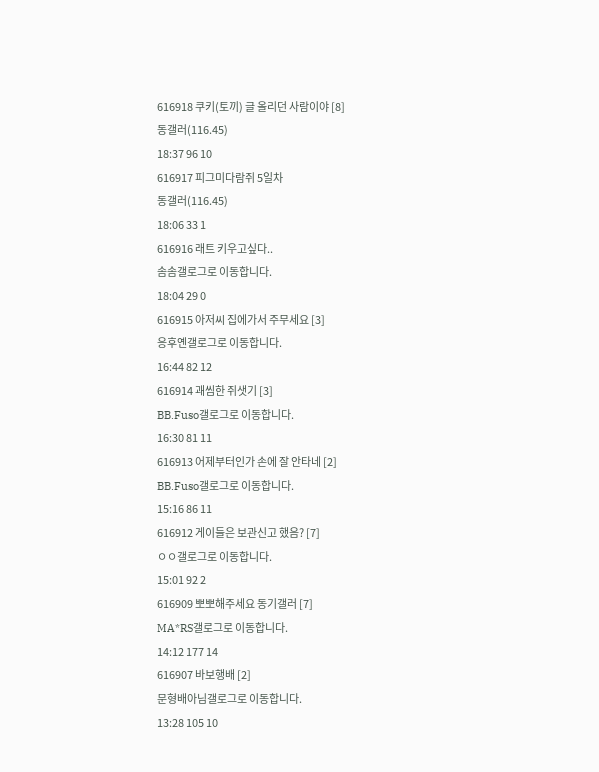616918 쿠키(토끼) 글 올리던 사람이야 [8]
동갤러(116.45)
18:37 96 10
616917 피그미다람쥐 5일차
동갤러(116.45)
18:06 33 1
616916 래트 키우고싶다..
솜솜갤로그로 이동합니다.
18:04 29 0
616915 아저씨 집에가서 주무세요 [3]
응후옌갤로그로 이동합니다.
16:44 82 12
616914 괘씸한 쥐샛기 [3]
BB.Fuso갤로그로 이동합니다.
16:30 81 11
616913 어제부터인가 손에 잘 안타네 [2]
BB.Fuso갤로그로 이동합니다.
15:16 86 11
616912 게이들은 보관신고 했음? [7]
ㅇㅇ갤로그로 이동합니다.
15:01 92 2
616909 뽀뽀해주세요 동기갤러 [7]
MA*RS갤로그로 이동합니다.
14:12 177 14
616907 바보행배 [2]
문형배아님갤로그로 이동합니다.
13:28 105 10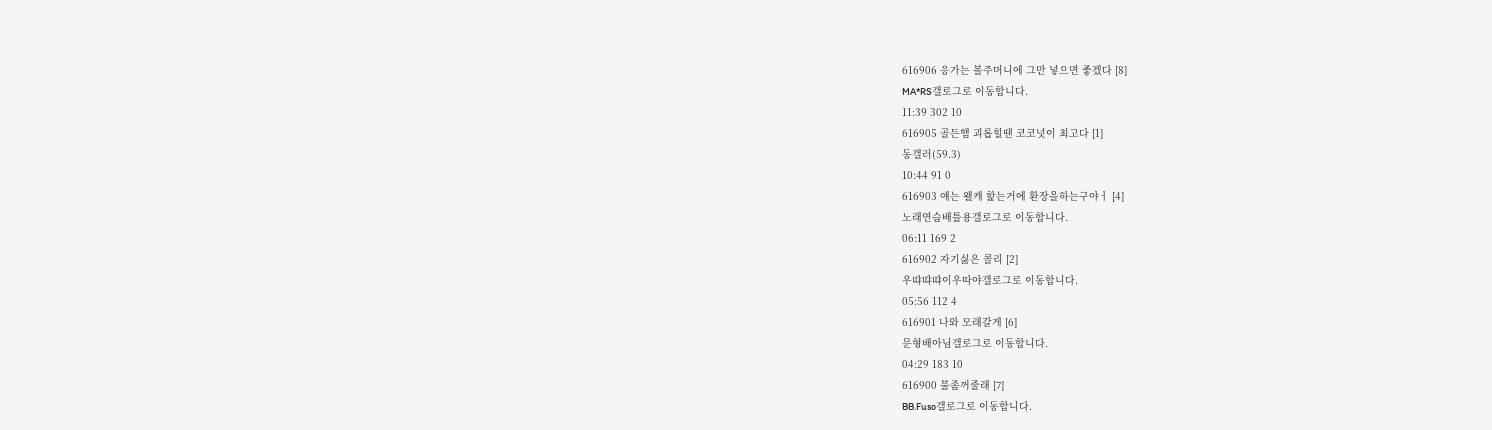616906 응가는 볼주머니에 그만 넣으면 좋겠다 [8]
MA*RS갤로그로 이동합니다.
11:39 302 10
616905 골든햄 괴롭힐땐 코코넛이 최고다 [1]
동갤러(59.3)
10:44 91 0
616903 얘는 왤캐 핥는거에 환장을하는구야ㅓ [4]
노래연습배틀용갤로그로 이동합니다.
06:11 169 2
616902 자기싫은 콜리 [2]
우땨땨땨이우따야갤로그로 이동합니다.
05:56 112 4
616901 나와 모래갈게 [6]
문형배아님갤로그로 이동합니다.
04:29 183 10
616900 불좀꺼줄래 [7]
BB.Fuso갤로그로 이동합니다.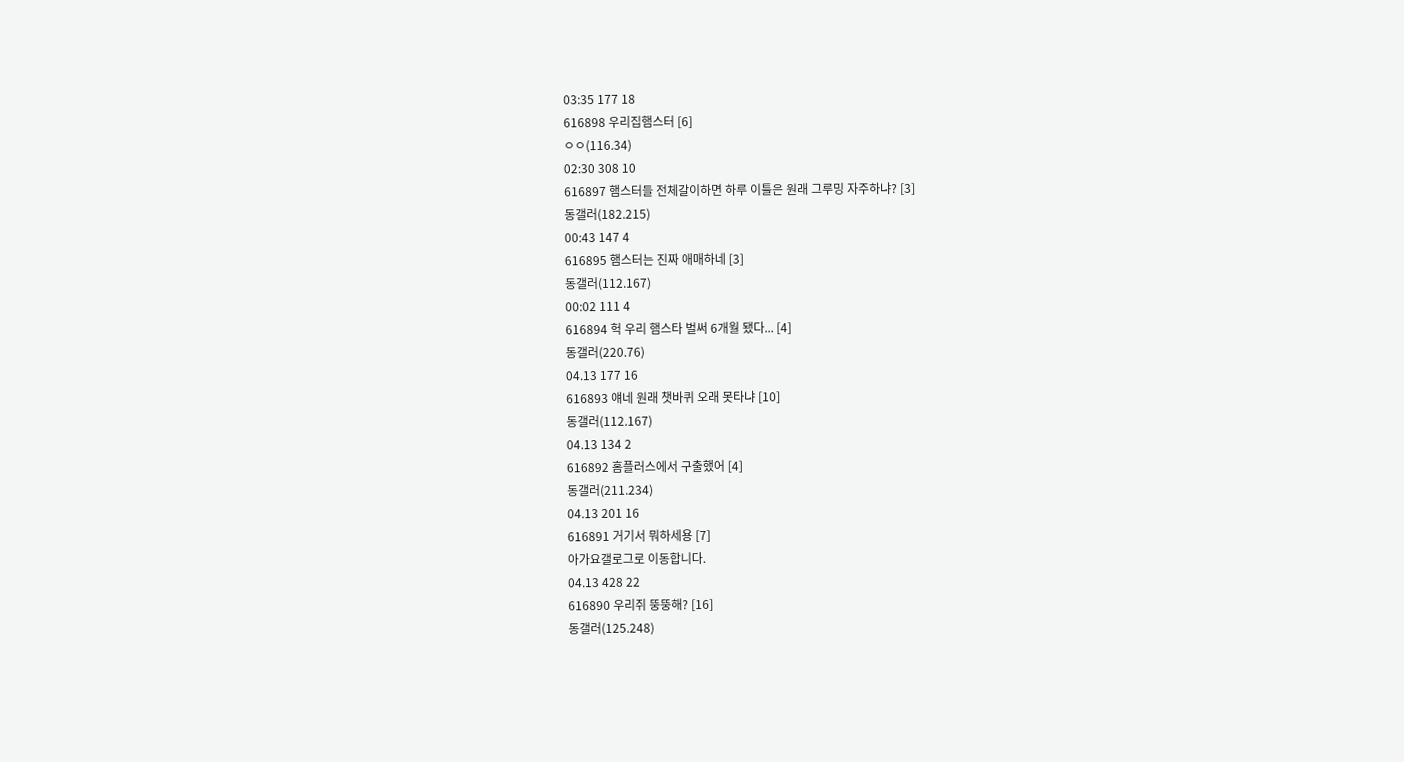03:35 177 18
616898 우리집햄스터 [6]
ㅇㅇ(116.34)
02:30 308 10
616897 햄스터들 전체갈이하면 하루 이틀은 원래 그루밍 자주하냐? [3]
동갤러(182.215)
00:43 147 4
616895 햄스터는 진짜 애매하네 [3]
동갤러(112.167)
00:02 111 4
616894 헉 우리 햄스타 벌써 6개월 됐다... [4]
동갤러(220.76)
04.13 177 16
616893 얘네 원래 챗바퀴 오래 못타냐 [10]
동갤러(112.167)
04.13 134 2
616892 홈플러스에서 구출했어 [4]
동갤러(211.234)
04.13 201 16
616891 거기서 뭐하세용 [7]
아가요갤로그로 이동합니다.
04.13 428 22
616890 우리쥐 뚱뚱해? [16]
동갤러(125.248)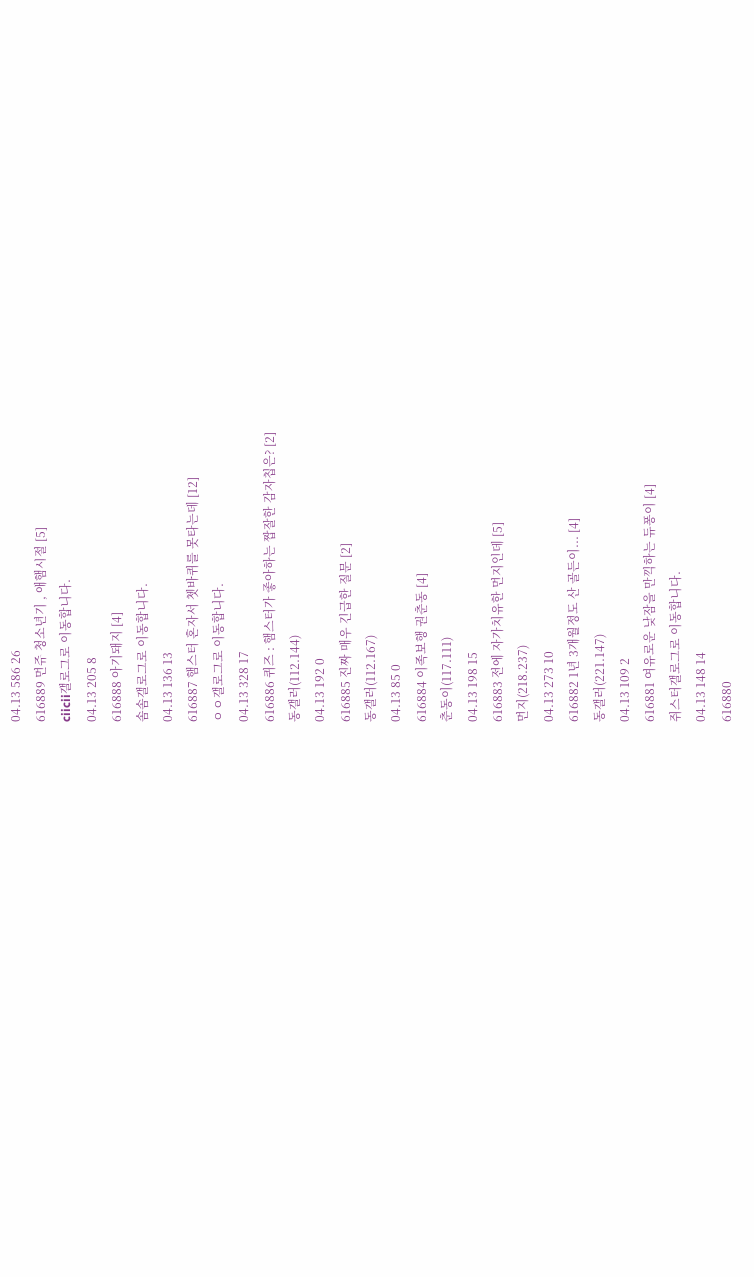04.13 586 26
616889 먼쥬 청소년기 , 애햄시절 [5]
ciicii갤로그로 이동합니다.
04.13 205 8
616888 아기돼지 [4]
솜솜갤로그로 이동합니다.
04.13 136 13
616887 햄스터 혼자서 쳇바퀴를 못타는데 [12]
ㅇㅇ갤로그로 이동합니다.
04.13 328 17
616886 퀴즈 : 햄스터가 좋아하는 짭잘한 감자칩은? [2]
동갤러(112.144)
04.13 192 0
616885 진짜 매우 긴급한 질문 [2]
동갤러(112.167)
04.13 85 0
616884 이족보행 권춘동 [4]
춘동이(117.111)
04.13 198 15
616883 전에 자가치유한 먼지인데 [5]
먼지(218.237)
04.13 273 10
616882 1년 3개월정도 산 골든이... [4]
동갤러(221.147)
04.13 109 2
616881 여유로운 낮잠을 만끽하는 듀퐁이 [4]
쥐스터갤로그로 이동합니다.
04.13 148 14
616880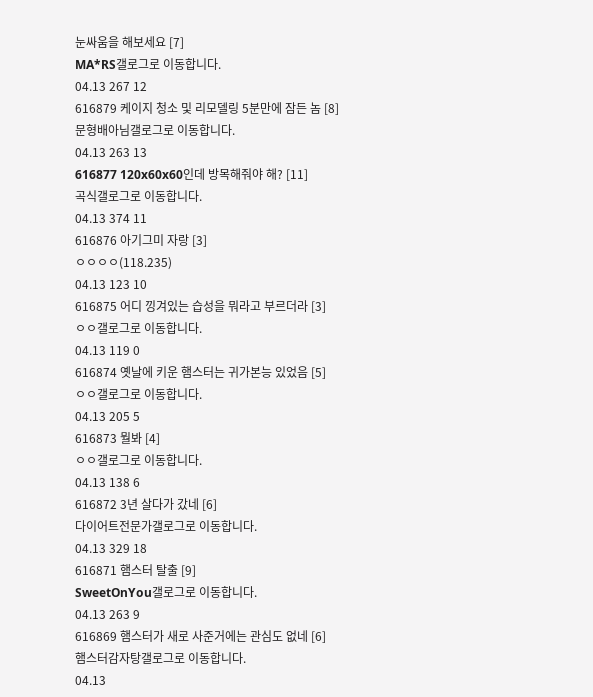눈싸움을 해보세요 [7]
MA*RS갤로그로 이동합니다.
04.13 267 12
616879 케이지 청소 및 리모델링 5분만에 잠든 놈 [8]
문형배아님갤로그로 이동합니다.
04.13 263 13
616877 120x60x60인데 방목해줘야 해? [11]
곡식갤로그로 이동합니다.
04.13 374 11
616876 아기그미 자랑 [3]
ㅇㅇㅇㅇ(118.235)
04.13 123 10
616875 어디 낑겨있는 습성을 뭐라고 부르더라 [3]
ㅇㅇ갤로그로 이동합니다.
04.13 119 0
616874 옛날에 키운 햄스터는 귀가본능 있었음 [5]
ㅇㅇ갤로그로 이동합니다.
04.13 205 5
616873 뭘봐 [4]
ㅇㅇ갤로그로 이동합니다.
04.13 138 6
616872 3년 살다가 갔네 [6]
다이어트전문가갤로그로 이동합니다.
04.13 329 18
616871 햄스터 탈출 [9]
SweetOnYou갤로그로 이동합니다.
04.13 263 9
616869 햄스터가 새로 사준거에는 관심도 없네 [6]
햄스터감자탕갤로그로 이동합니다.
04.13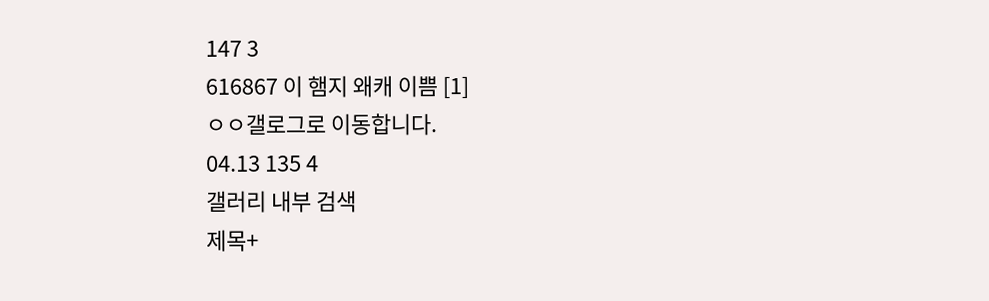147 3
616867 이 햄지 왜캐 이쁨 [1]
ㅇㅇ갤로그로 이동합니다.
04.13 135 4
갤러리 내부 검색
제목+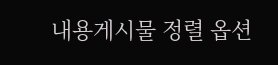내용게시물 정렬 옵션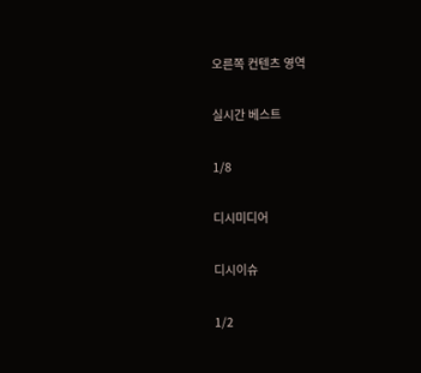오른쪽 컨텐츠 영역

실시간 베스트

1/8

디시미디어

디시이슈

1/2